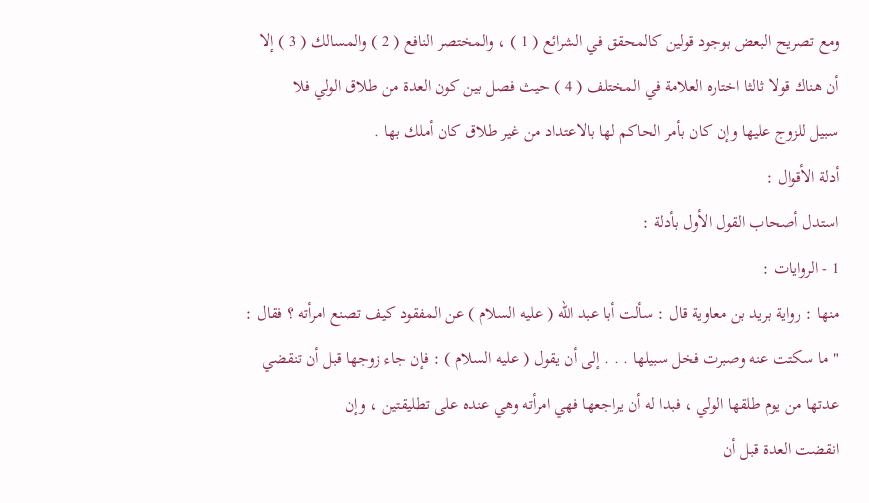ومع تصريح البعض بوجود قولين كالمحقق في الشرائع ( 1 ) ، والمختصر النافع ( 2 ) والمسالك ( 3 ) إلا
أن هناك قولا ثالثا اختاره العلامة في المختلف ( 4 ) حيث فصل بين كون العدة من طلاق الولي فلا
سبيل للزوج عليها وإن كان بأمر الحاكم لها بالاعتداد من غير طلاق كان أملك بها .
أدلة الأقوال :
استدل أصحاب القول الأول بأدلة :
1 - الروايات :
منها : رواية بريد بن معاوية قال : سألت أبا عبد الله ( عليه السلام ) عن المفقود كيف تصنع امرأته ؟ فقال :
" ما سكتت عنه وصبرت فخل سبيلها . . . إلى أن يقول ( عليه السلام ) : فإن جاء زوجها قبل أن تنقضي
عدتها من يوم طلقها الولي ، فبدا له أن يراجعها فهي امرأته وهي عنده على تطليقتين ، وإن
انقضت العدة قبل أن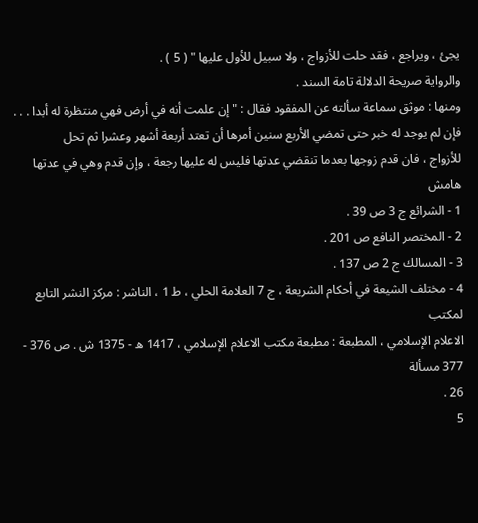يجئ ، ويراجع ، فقد حلت للأزواج ، ولا سبيل للأول عليها " ( 5 ) .
والرواية صريحة الدلالة تامة السند .
ومنها : موثق سماعة سألته عن المفقود فقال : " إن علمت أنه في أرض فهي منتظرة له أبدا . . .
فإن لم يوجد له خبر حتى تمضي الأربع سنين أمرها أن تعتد أربعة أشهر وعشرا ثم تحل
للأزواج ، فان قدم زوجها بعدما تنقضي عدتها فليس له عليها رجعة ، وإن قدم وهي في عدتها
هامش
1 - الشرائع ج 3 ص 39 .
2 - المختصر النافع ص 201 .
3 - المسالك ج 2 ص 137 .
4 - مختلف الشيعة في أحكام الشريعة ، ج 7 العلامة الحلي ، ط 1 ، الناشر : مركز النشر التابع لمكتب
الاعلام الإسلامي ، المطبعة : مطبعة مكتب الاعلام الإسلامي ، 1417 ه - 1375 ش . ص 376 - 377 مسألة
26 .
5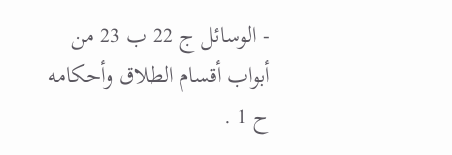- الوسائل ج 22 ب 23 من أبواب أقسام الطلاق وأحكامه ح 1 .